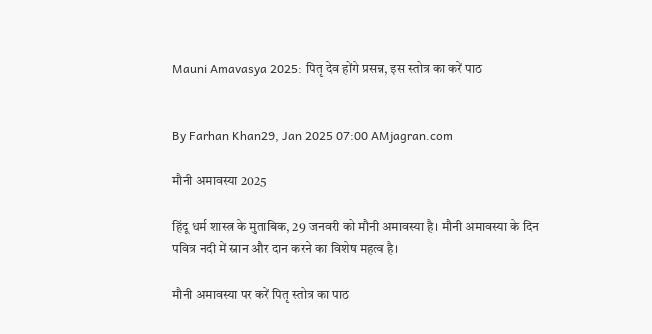Mauni Amavasya 2025: पितृ देव होंगे प्रसन्न, इस स्तोत्र का करें पाठ


By Farhan Khan29, Jan 2025 07:00 AMjagran.com

मौनी अमावस्या 2025

हिंदू धर्म शास्त्र के मुताबिक, 29 जनवरी को मौनी अमावस्या है। मौनी अमावस्या के दिन पवित्र नदी में स्नान और दान करने का विशेष महत्व है।

मौनी अमावस्या पर करें पितृ स्तोत्र का पाठ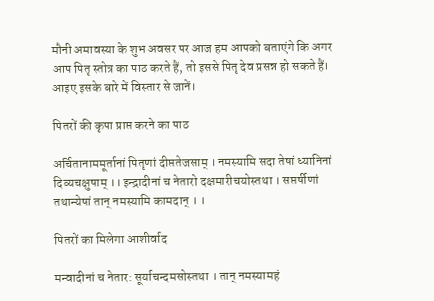मौनी अमावस्या के शुभ अवसर पर आज हम आपको बताएंगे कि अगर आप पितृ स्तोत्र का पाठ करते हैं, तो इससे पितृ देव प्रसन्न हो सकते हैं। आइए इसके बारे में विस्तार से जानें।

पितरों की कृपा प्राप्त करने का पाठ

अर्चितानाममूर्तानां पितृणां दीप्ततेजसाम् । नमस्यामि सदा तेषां ध्यानिनां दिव्यचक्षुषाम् ।। इन्द्रादीनां च नेतारो दक्षमारीचयोस्तथा । सप्तर्षीणां तथान्येषां तान् नमस्यामि कामदान् । ।

पितरों का मिलेगा आशीर्वाद

मन्वादीनां च नेतार: सूर्याचन्दमसोस्तथा । तान् नमस्यामहं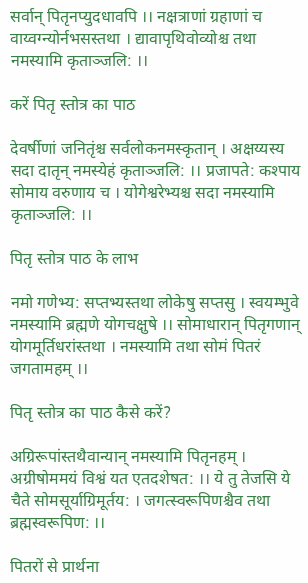सर्वान् पितृनप्युदधावपि ।। नक्षत्राणां ग्रहाणां च वाय्वग्न्योर्नभसस्तथा । द्यावापृथिवोव्योश्च तथा नमस्यामि कृताञ्जलि: ।।

करें पितृ स्तोत्र का पाठ

देवर्षीणां जनितृंश्च सर्वलोकनमस्कृतान् । अक्षय्यस्य सदा दातृन् नमस्येहं कृताञ्जलि: ।। प्रजापते: कश्पाय सोमाय वरुणाय च । योगेश्वरेभ्यश्च सदा नमस्यामि कृताञ्जलि: ।।

पितृ स्तोत्र पाठ के लाभ

नमो गणेभ्य: सप्तभ्यस्तथा लोकेषु सप्तसु । स्वयम्भुवे नमस्यामि ब्रह्मणे योगचक्षुषे ।। सोमाधारान् पितृगणान् योगमूर्तिधरांस्तथा । नमस्यामि तथा सोमं पितरं जगतामहम् ।।

पितृ स्तोत्र का पाठ कैसे करें?

अग्रिरूपांस्तथैवान्यान् नमस्यामि पितृनहम् । अग्रीषोममयं विश्वं यत एतदशेषत: ।। ये तु तेजसि ये चैते सोमसूर्याग्रिमूर्तय: । जगत्स्वरूपिणश्चैव तथा ब्रह्मस्वरूपिण: ।।

पितरों से प्रार्थना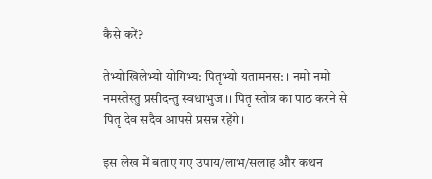कैसे करें?

तेभ्योखिलेभ्यो योगिभ्य: पितृभ्यो यतामनस: । नमो नमो नमस्तेस्तु प्रसीदन्तु स्वधाभुज ।। पितृ स्तोत्र का पाठ करने से पितृ देव सदैव आपसे प्रसन्न रहेंगे।

इस लेख में बताए गए उपाय/लाभ/सलाह और कथन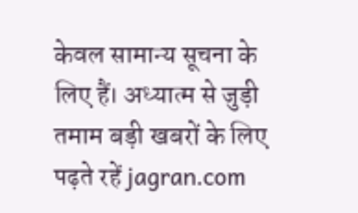केवल सामान्य सूचना के लिए हैं। अध्यात्म से जुड़ी तमाम बड़ी खबरों के लिए पढ़ते रहें jagran.com